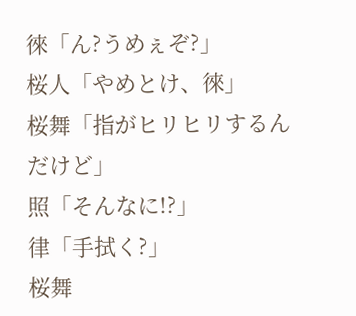徠「ん?うめぇぞ?」
桜人「やめとけ、徠」
桜舞「指がヒリヒリするんだけど」
照「そんなに!?」
律「手拭く?」
桜舞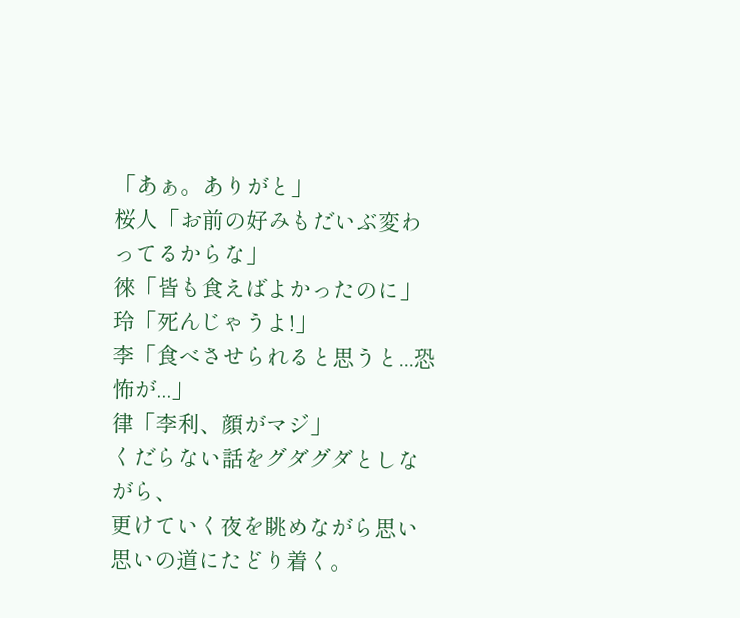「あぁ。ありがと」
桜人「お前の好みもだいぶ変わってるからな」
徠「皆も食えばよかったのに」
玲「死んじゃうよ!」
李「食べさせられると思うと...恐怖が...」
律「李利、顔がマジ」
くだらない話をグダグダとしながら、
更けていく夜を眺めながら思い思いの道にたどり着く。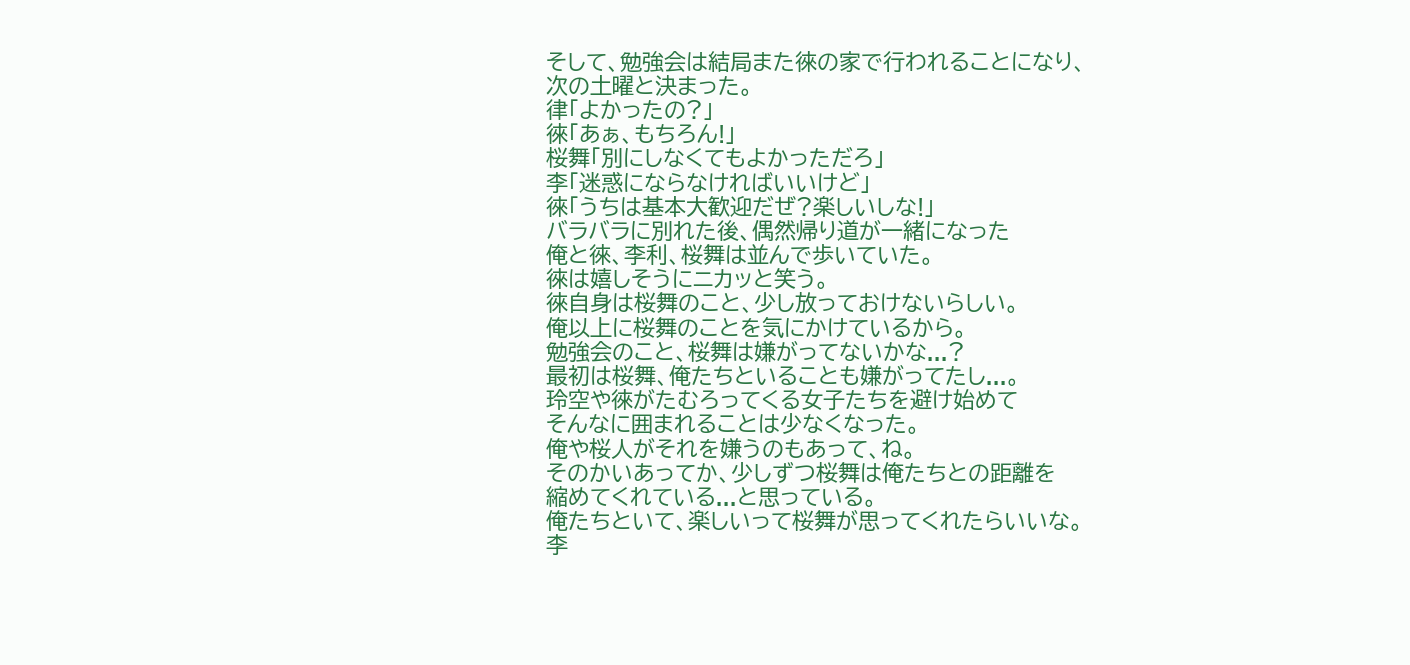そして、勉強会は結局また徠の家で行われることになり、
次の土曜と決まった。
律「よかったの?」
徠「あぁ、もちろん!」
桜舞「別にしなくてもよかっただろ」
李「迷惑にならなければいいけど」
徠「うちは基本大歓迎だぜ?楽しいしな!」
バラバラに別れた後、偶然帰り道が一緒になった
俺と徠、李利、桜舞は並んで歩いていた。
徠は嬉しそうにニカッと笑う。
徠自身は桜舞のこと、少し放っておけないらしい。
俺以上に桜舞のことを気にかけているから。
勉強会のこと、桜舞は嫌がってないかな...?
最初は桜舞、俺たちといることも嫌がってたし...。
玲空や徠がたむろってくる女子たちを避け始めて
そんなに囲まれることは少なくなった。
俺や桜人がそれを嫌うのもあって、ね。
そのかいあってか、少しずつ桜舞は俺たちとの距離を
縮めてくれている...と思っている。
俺たちといて、楽しいって桜舞が思ってくれたらいいな。
李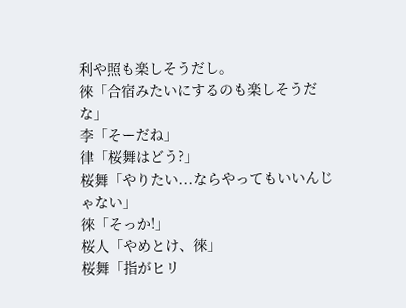利や照も楽しそうだし。
徠「合宿みたいにするのも楽しそうだな」
李「そーだね」
律「桜舞はどう?」
桜舞「やりたい...ならやってもいいんじゃない」
徠「そっか!」
桜人「やめとけ、徠」
桜舞「指がヒリ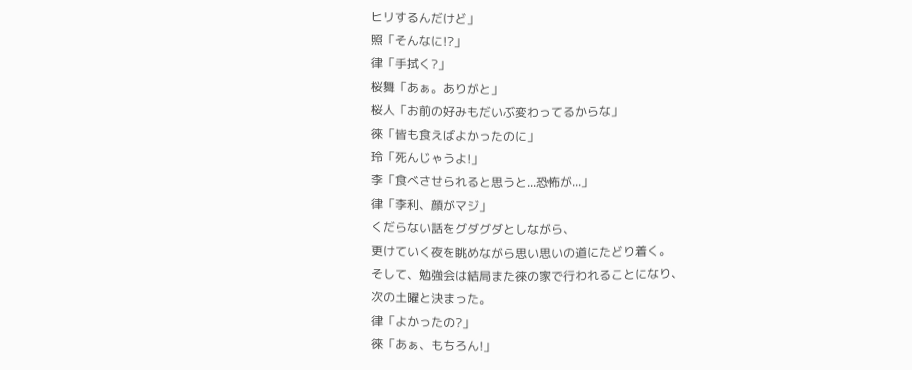ヒリするんだけど」
照「そんなに!?」
律「手拭く?」
桜舞「あぁ。ありがと」
桜人「お前の好みもだいぶ変わってるからな」
徠「皆も食えばよかったのに」
玲「死んじゃうよ!」
李「食べさせられると思うと...恐怖が...」
律「李利、顔がマジ」
くだらない話をグダグダとしながら、
更けていく夜を眺めながら思い思いの道にたどり着く。
そして、勉強会は結局また徠の家で行われることになり、
次の土曜と決まった。
律「よかったの?」
徠「あぁ、もちろん!」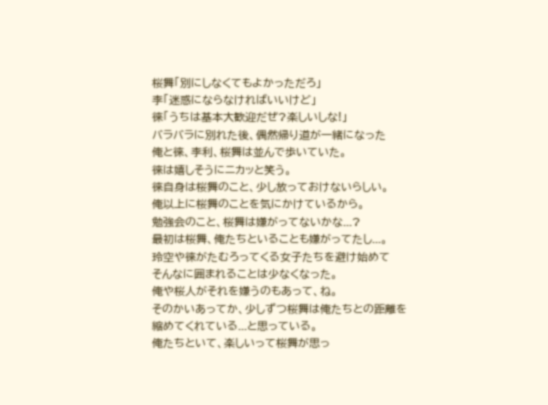桜舞「別にしなくてもよかっただろ」
李「迷惑にならなければいいけど」
徠「うちは基本大歓迎だぜ?楽しいしな!」
バラバラに別れた後、偶然帰り道が一緒になった
俺と徠、李利、桜舞は並んで歩いていた。
徠は嬉しそうにニカッと笑う。
徠自身は桜舞のこと、少し放っておけないらしい。
俺以上に桜舞のことを気にかけているから。
勉強会のこと、桜舞は嫌がってないかな...?
最初は桜舞、俺たちといることも嫌がってたし...。
玲空や徠がたむろってくる女子たちを避け始めて
そんなに囲まれることは少なくなった。
俺や桜人がそれを嫌うのもあって、ね。
そのかいあってか、少しずつ桜舞は俺たちとの距離を
縮めてくれている...と思っている。
俺たちといて、楽しいって桜舞が思っ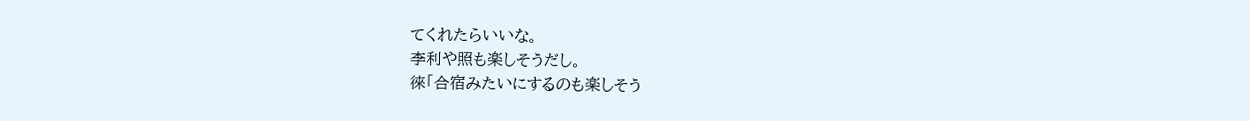てくれたらいいな。
李利や照も楽しそうだし。
徠「合宿みたいにするのも楽しそう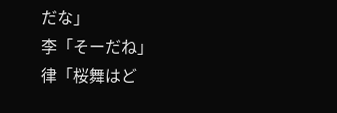だな」
李「そーだね」
律「桜舞はど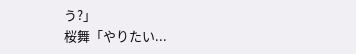う?」
桜舞「やりたい...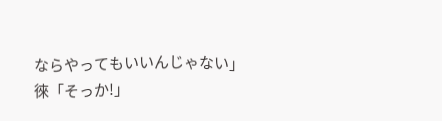ならやってもいいんじゃない」
徠「そっか!」